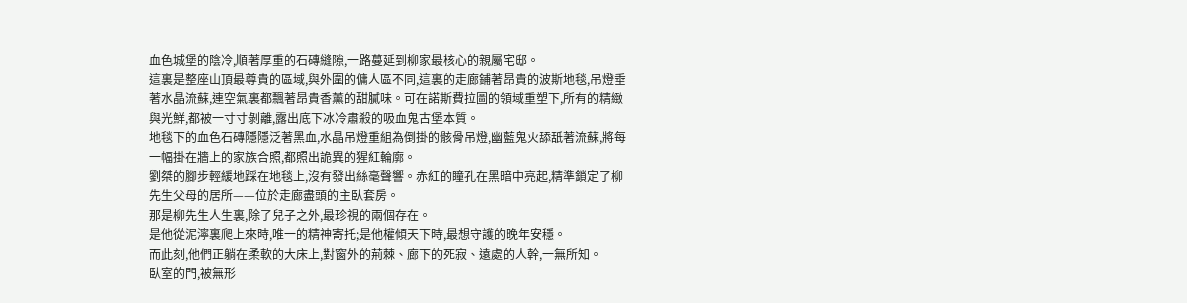血色城堡的陰冷,順著厚重的石磚縫隙,一路蔓延到柳家最核心的親屬宅邸。
這裏是整座山頂最尊貴的區域,與外圍的傭人區不同,這裏的走廊鋪著昂貴的波斯地毯,吊燈垂著水晶流蘇,連空氣裏都飄著昂貴香薰的甜膩味。可在諾斯費拉圖的領域重塑下,所有的精緻與光鮮,都被一寸寸剝離,露出底下冰冷肅殺的吸血鬼古堡本質。
地毯下的血色石磚隱隱泛著黑血,水晶吊燈重組為倒掛的骸骨吊燈,幽藍鬼火舔舐著流蘇,將每一幅掛在牆上的家族合照,都照出詭異的猩紅輪廓。
劉桀的腳步輕緩地踩在地毯上,沒有發出絲毫聲響。赤紅的瞳孔在黑暗中亮起,精準鎖定了柳先生父母的居所——位於走廊盡頭的主臥套房。
那是柳先生人生裏,除了兒子之外,最珍視的兩個存在。
是他從泥濘裏爬上來時,唯一的精神寄托;是他權傾天下時,最想守護的晚年安穩。
而此刻,他們正躺在柔軟的大床上,對窗外的荊棘、廊下的死寂、遠處的人幹,一無所知。
臥室的門,被無形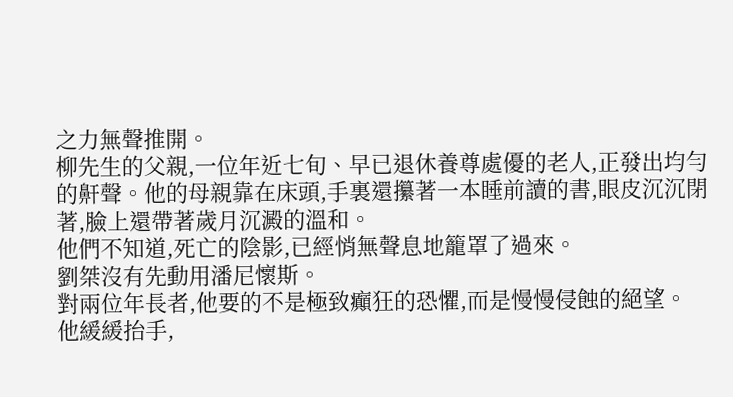之力無聲推開。
柳先生的父親,一位年近七旬、早已退休養尊處優的老人,正發出均勻的鼾聲。他的母親靠在床頭,手裏還攥著一本睡前讀的書,眼皮沉沉閉著,臉上還帶著歲月沉澱的溫和。
他們不知道,死亡的陰影,已經悄無聲息地籠罩了過來。
劉桀沒有先動用潘尼懷斯。
對兩位年長者,他要的不是極致癲狂的恐懼,而是慢慢侵蝕的絕望。
他緩緩抬手,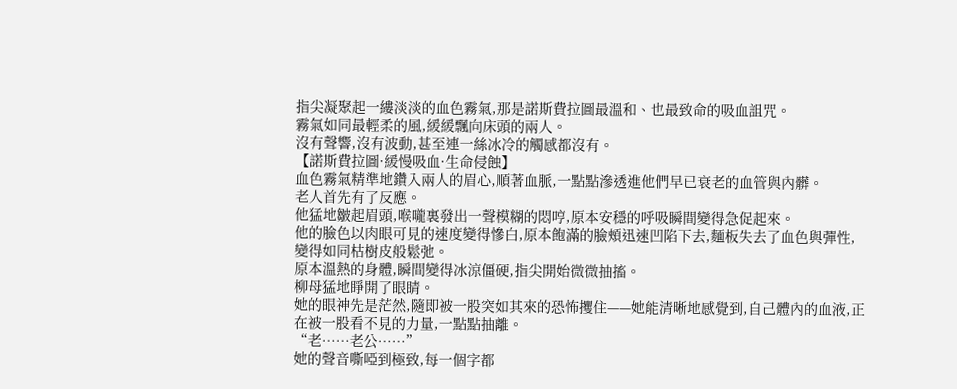指尖凝聚起一縷淡淡的血色霧氣,那是諾斯費拉圖最溫和、也最致命的吸血詛咒。
霧氣如同最輕柔的風,緩緩飄向床頭的兩人。
沒有聲響,沒有波動,甚至連一絲冰冷的觸感都沒有。
【諾斯費拉圖·緩慢吸血·生命侵蝕】
血色霧氣精準地鑽入兩人的眉心,順著血脈,一點點滲透進他們早已衰老的血管與內髒。
老人首先有了反應。
他猛地皺起眉頭,喉嚨裏發出一聲模糊的悶哼,原本安穩的呼吸瞬間變得急促起來。
他的臉色以肉眼可見的速度變得慘白,原本飽滿的臉頰迅速凹陷下去,麵板失去了血色與彈性,變得如同枯樹皮般鬆弛。
原本溫熱的身體,瞬間變得冰涼僵硬,指尖開始微微抽搐。
柳母猛地睜開了眼睛。
她的眼神先是茫然,隨即被一股突如其來的恐怖攫住——她能清晰地感覺到,自己體內的血液,正在被一股看不見的力量,一點點抽離。
“老……老公……”
她的聲音嘶啞到極致,每一個字都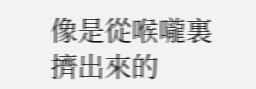像是從喉嚨裏擠出來的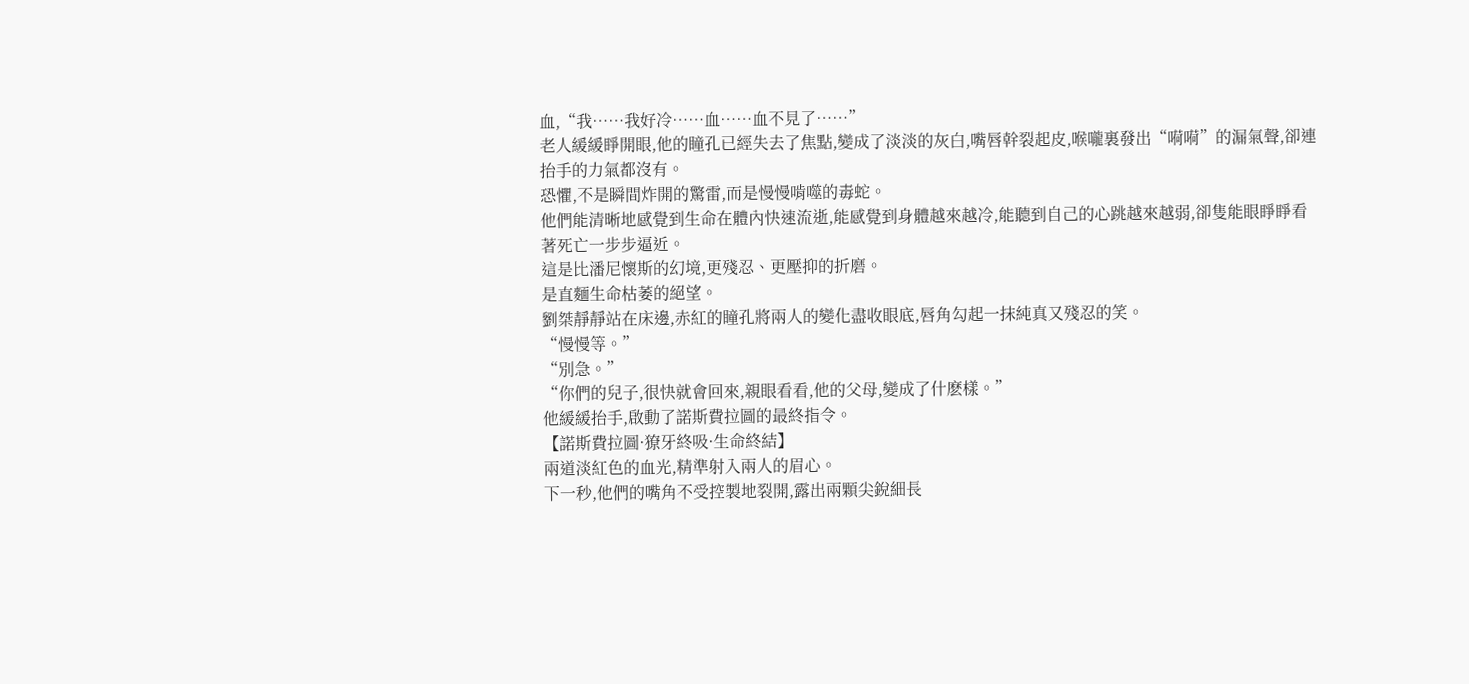血,“我……我好冷……血……血不見了……”
老人緩緩睜開眼,他的瞳孔已經失去了焦點,變成了淡淡的灰白,嘴唇幹裂起皮,喉嚨裏發出“嗬嗬”的漏氣聲,卻連抬手的力氣都沒有。
恐懼,不是瞬間炸開的驚雷,而是慢慢啃噬的毒蛇。
他們能清晰地感覺到生命在體內快速流逝,能感覺到身體越來越冷,能聽到自己的心跳越來越弱,卻隻能眼睜睜看著死亡一步步逼近。
這是比潘尼懷斯的幻境,更殘忍、更壓抑的折磨。
是直麵生命枯萎的絕望。
劉桀靜靜站在床邊,赤紅的瞳孔將兩人的變化盡收眼底,唇角勾起一抹純真又殘忍的笑。
“慢慢等。”
“別急。”
“你們的兒子,很快就會回來,親眼看看,他的父母,變成了什麽樣。”
他緩緩抬手,啟動了諾斯費拉圖的最終指令。
【諾斯費拉圖·獠牙終吸·生命終結】
兩道淡紅色的血光,精準射入兩人的眉心。
下一秒,他們的嘴角不受控製地裂開,露出兩顆尖銳細長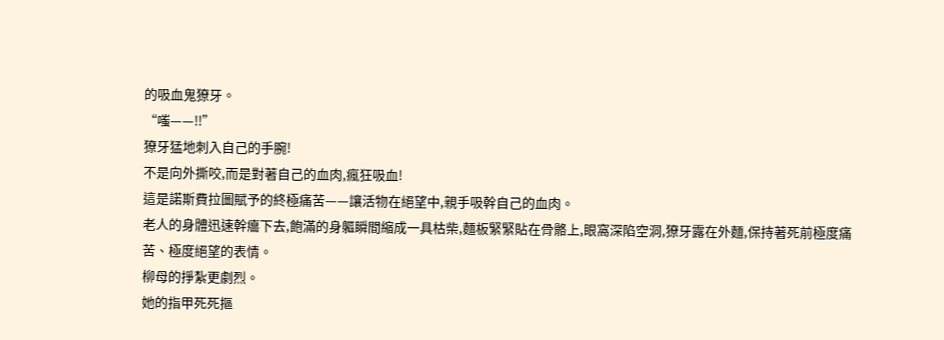的吸血鬼獠牙。
“嗤——!!”
獠牙猛地刺入自己的手腕!
不是向外撕咬,而是對著自己的血肉,瘋狂吸血!
這是諾斯費拉圖賦予的終極痛苦——讓活物在絕望中,親手吸幹自己的血肉。
老人的身體迅速幹癟下去,飽滿的身軀瞬間縮成一具枯柴,麵板緊緊貼在骨骼上,眼窩深陷空洞,獠牙露在外麵,保持著死前極度痛苦、極度絕望的表情。
柳母的掙紮更劇烈。
她的指甲死死摳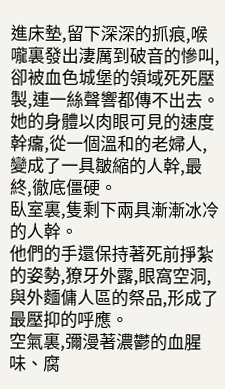進床墊,留下深深的抓痕,喉嚨裏發出淒厲到破音的慘叫,卻被血色城堡的領域死死壓製,連一絲聲響都傳不出去。
她的身體以肉眼可見的速度幹癟,從一個溫和的老婦人,變成了一具皺縮的人幹,最終,徹底僵硬。
臥室裏,隻剩下兩具漸漸冰冷的人幹。
他們的手還保持著死前掙紮的姿勢,獠牙外露,眼窩空洞,與外麵傭人區的祭品,形成了最壓抑的呼應。
空氣裏,彌漫著濃鬱的血腥味、腐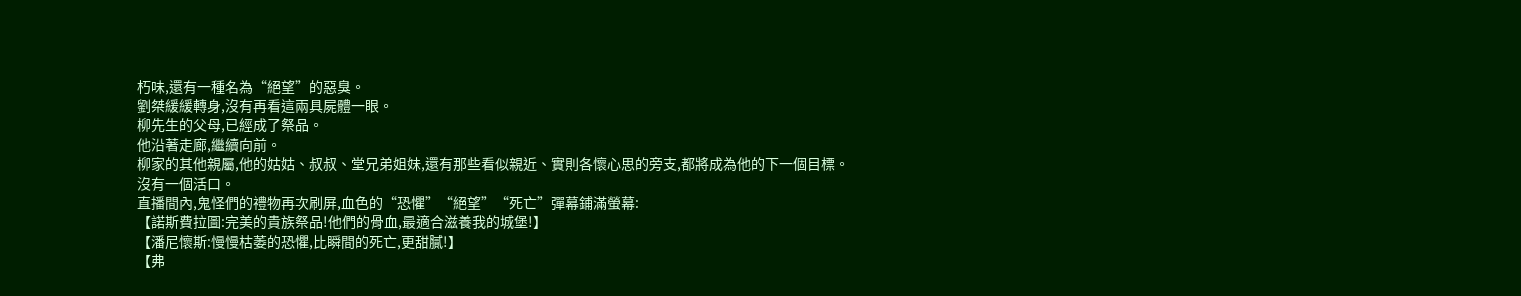朽味,還有一種名為“絕望”的惡臭。
劉桀緩緩轉身,沒有再看這兩具屍體一眼。
柳先生的父母,已經成了祭品。
他沿著走廊,繼續向前。
柳家的其他親屬,他的姑姑、叔叔、堂兄弟姐妹,還有那些看似親近、實則各懷心思的旁支,都將成為他的下一個目標。
沒有一個活口。
直播間內,鬼怪們的禮物再次刷屏,血色的“恐懼”“絕望”“死亡”彈幕鋪滿螢幕:
【諾斯費拉圖:完美的貴族祭品!他們的骨血,最適合滋養我的城堡!】
【潘尼懷斯:慢慢枯萎的恐懼,比瞬間的死亡,更甜膩!】
【弗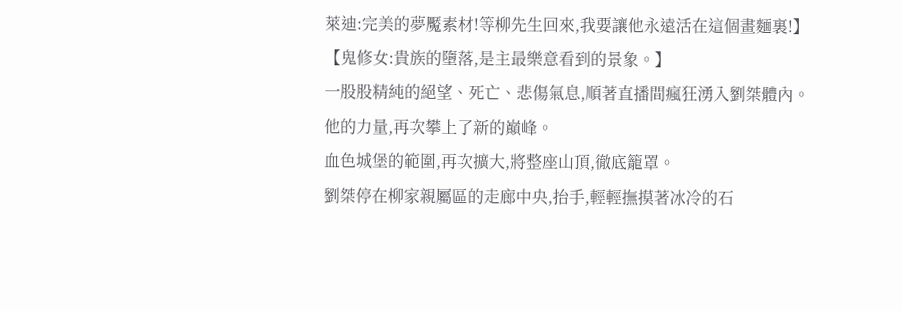萊迪:完美的夢魘素材!等柳先生回來,我要讓他永遠活在這個畫麵裏!】
【鬼修女:貴族的墮落,是主最樂意看到的景象。】
一股股精純的絕望、死亡、悲傷氣息,順著直播間瘋狂湧入劉桀體內。
他的力量,再次攀上了新的巔峰。
血色城堡的範圍,再次擴大,將整座山頂,徹底籠罩。
劉桀停在柳家親屬區的走廊中央,抬手,輕輕撫摸著冰冷的石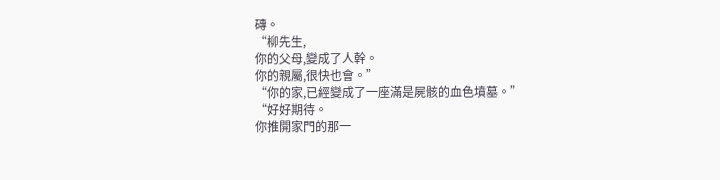磚。
“柳先生,
你的父母,變成了人幹。
你的親屬,很快也會。”
“你的家,已經變成了一座滿是屍骸的血色墳墓。”
“好好期待。
你推開家門的那一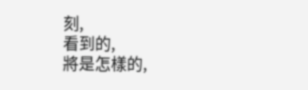刻,
看到的,
將是怎樣的,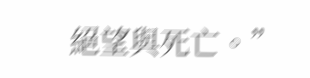絕望與死亡。”